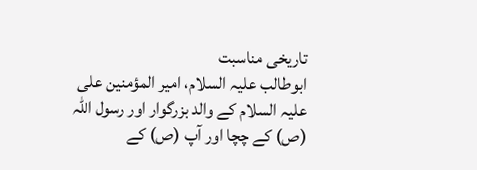تاريخی مناسبت
ابوطالب علیہ السلام، امیر المؤمنین علی علیہ السلام کے والد بزرگوار اور رسول اللہ (ص) کے چچا اور آپ (ص) کے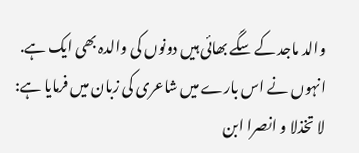والد ماجد کے سگّے بھائی ہیں دونوں کی والدہ بھی ایک ہے. انہوں نے اس بارے میں شاعری کی زبان میں فرمایا ہے:
لا تخذلا و انصرا ابن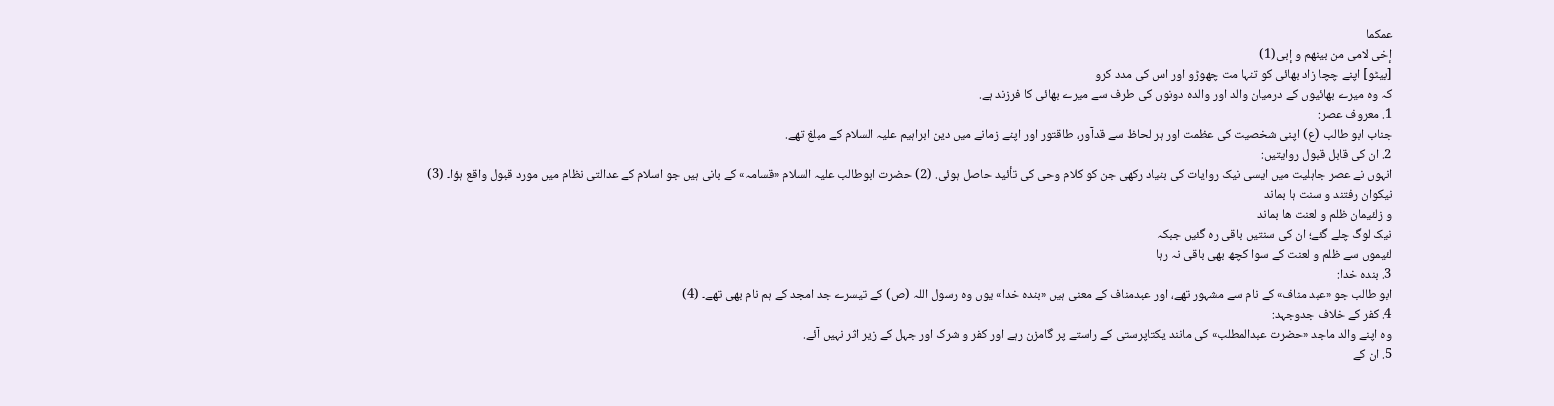عمكما
إخی لامی من بينهم و إبی(1)
[بیٹو] اپنے چچا زاد بھائی کو تنہا مت چھوڑو اور اس کی مدد کرو
کہ وہ میرے بھائیوں کے درمیان والد اور والدہ دونوں کی طرف سے میرے بھائی کا فرزند ہے.
1. معروف عصر:
جناب ابو طالب (ع) اپنی شخصیت کی عظمت اور ہر لحاظ سے قدآور، طاقتور اور اپنے زمانے میں دین ابراہیم علیہ السلام کے مبلغ تھے.
2. ان کی قابل قبول روایتیں:
انہوں نے عصر جاہلیت میں ایسی نیک روایات کی بنیاد رکھی جن کو کلام وحی کی تأئید حاصل ہوئی. (2) حضرت ابوطالب علیہ السلام «قسامہ» کے بانی ہیں جو اسلام کے عدالتی نظام میں مورد قبول واقع ہؤا۔ (3)
نيكوان رفتند و سنت ہا بماند
و زلئيمان ظلم و لعنت ها بماند
نیک لوگ چلے گئے؛ ان کی سنتیں باقی رہ گئیں جبکہ
لئیموں سے ظلم و لعنت کے سوا کچھ بھی باقی نہ رہا
3. بندہ خدا:
ابو طالب جو «عبد مناف» کے نام سے مشہور تھے، اور عبدمناف کے معنی ہیں «بندہ خدا» یوں وہ رسول اللہ (ص) کے تیسرے جد امجد کے ہم نام بھی تھے۔ (4)
4. کفر کے خلاف جدوجہد:
وہ اپنے والد ماجد «حضرت عبدالمطلب» کی مانند یکتاپرستی کے راستے پر گامزن رہے اور کفر و شرک اور جہل کے زیر اثر نہیں آئے.
5. ان کے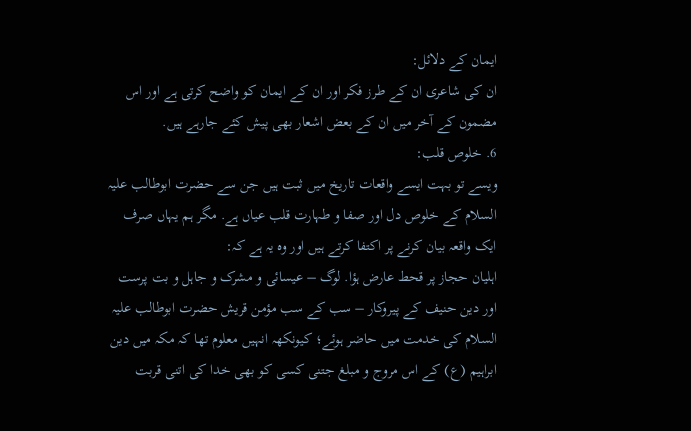ایمان کے دلائل:
ان کی شاعری ان کے طرز فکر اور ان کے ایمان کو واضح کرتی ہے اور اس مضمون کے آخر میں ان کے بعض اشعار بھی پیش کئے جارہے ہیں.
6. خلوص قلب:
ویسے تو بہت ایسے واقعات تاریخ میں ثبت ہیں جن سے حضرت ابوطالب علیہ السلام کے خلوص دل اور صفا و طہارت قلب عیاں ہے. مگر ہم یہاں صرف ایک واقعہ بیان کرنے پر اکتفا کرتے ہیں اور وہ یہ ہے کہ:
اہلیان حجاز پر قحط عارض ہؤا. لوگ – عیسائی و مشرک و جاہل و بت پرست اور دین حنیف کے پیروکار – سب کے سب مؤمن قریش حضرت ابوطالب علیہ السلام کی خدمت میں حاضر ہوئے؛ کیونکهہ انہیں معلوم تھا کہ مکہ میں دین ابراہیم (ع) کے اس مروج و مبلغ جتنی کسی کو بھی خدا کی اتنی قربت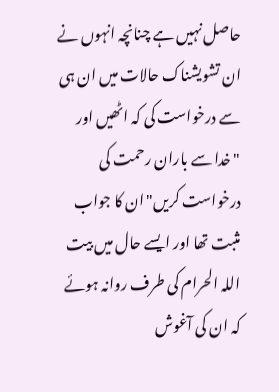حاصل نہیں ہے چنانچہ انہوں نے ان تشویشناک حالات میں ان ہی سے درخواست کی کہ اٹھیں اور "خدا سے باران رحمت کی درخواست کریں"ان کا جواب مثبت تھا اور ایسے حال میں بیت اللہ الحرام کی طرف روانہ ہوئے کہ ان کی آغوش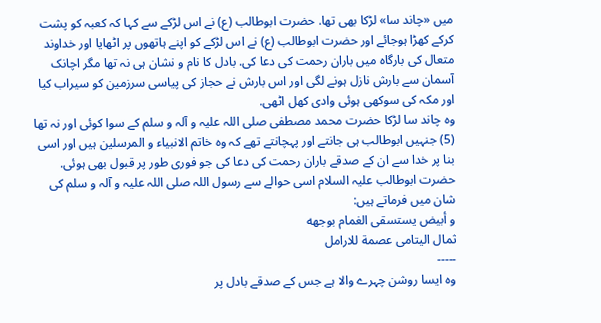میں «چاند سا» لڑکا بھی تھا. حضرت ابوطالب (ع) نے اس لڑکے سے کہا کہ کعبہ کو پشت کرکے کھڑا ہوجائے اور حضرت ابوطالب (ع) نے اس لڑکے کو اپنے ہاتھوں پر اٹھایا اور خداوند متعال کی بارگاہ میں باران رحمت کی دعا کی. بادل کا نام و نشان ہی نہ تھا مگر اچانک آسمان سے بارش نازل ہونے لگی اور اس بارش نے حجاز کی پیاسی سرزمین کو سیراب کیا اور مکہ کی سوکھی ہوئی وادی کھل اٹھی.
وہ چاند سا لڑکا حضرت محمد مصطفی صلی اللہ علیہ و آلہ و سلم کے سوا کوئی اور نہ تھا (5) جنہیں ابوطالب ہی جانتے اور پہچانتے تھے کہ وہ خاتم الانبیاء و المرسلین ہیں اور اسی بنا پر خدا سے ان کے صدقے باران رحمت کی دعا کی جو فوری طور پر قبول بھی ہوئی. حضرت ابوطالب علیہ السلام اسی حوالے سے رسول اللہ صلی اللہ علیہ و آلہ و سلم کی شان میں فرماتے ہیں:
و أبيض يستسقى الغمام بوجهه
ثمال اليتامى عصمة للارامل
-----
وہ ایسا روشن چہرے والا ہے جس کے صدقے بادل پر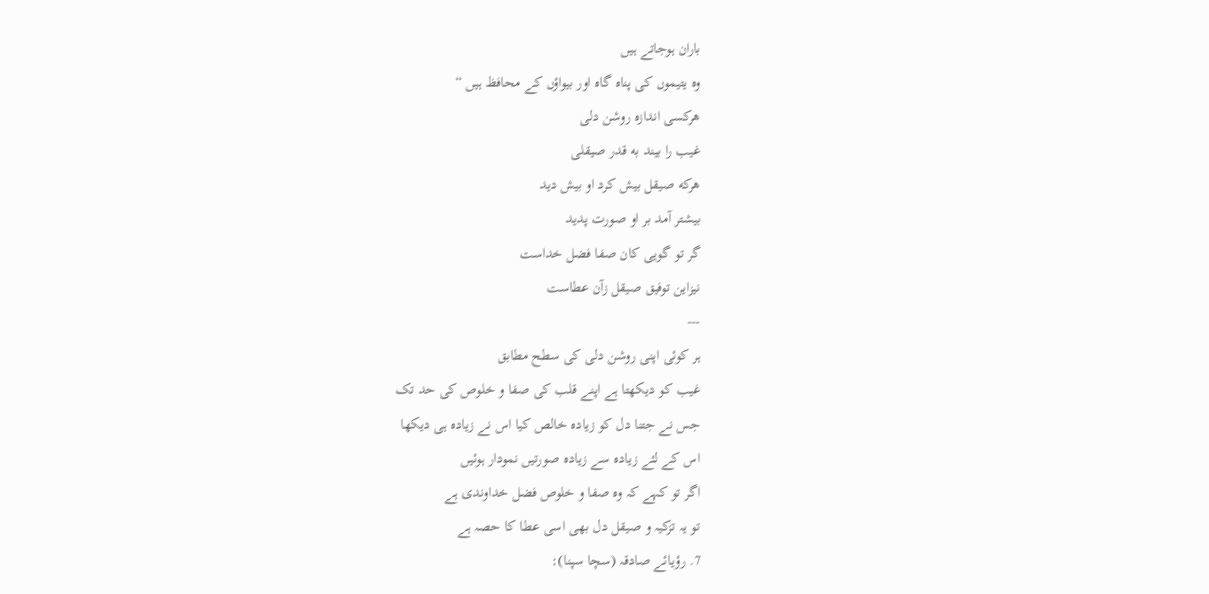باران ہوجاتے ہیں
وہ یتیموں کی پناہ گاہ اور بیواؤں کے محافظ ہیں “
هركسی اندازه روشن دلی
غيب را بيند به قدر صيقلی
هركه صيقل بيش كرد او بيش ديد
بيشتر آمد بر او صورت پديد
گر تو گويی كان صفا فضل خداست
نيزاين توفيق صيقل زآن عطاست
---
ہر کوئی اپنی روشن دلی کی سطح مطابق
غیب کو دیکھتا ہے اپنے قلب کی صفا و خلوص کی حد تک
جس نے جتنا دل کو زیادہ خالص کیا اس نے زیادہ ہی دیکھا
اس کے لئے زیادہ سے زیادہ صورتیں نمودار ہوئیں
اگر تو کہے کہ وہ صفا و خلوص فضل خداوندی ہے
تو یہ تزکیہ و صیقل دل بھی اسی عطا کا حصہ ہے
7. رؤيائے صادقہ (سچا سپنا):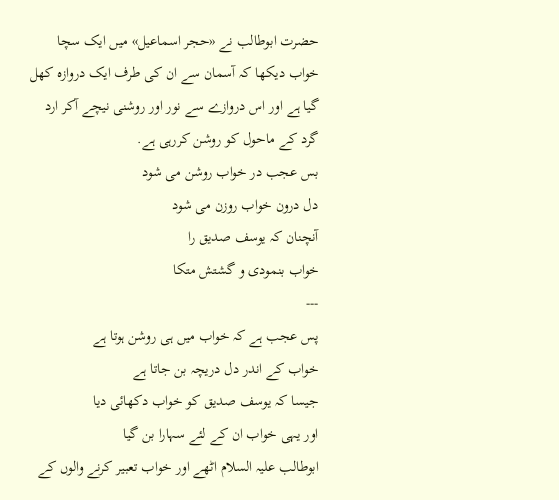حضرت ابوطالب نے «حجر اسماعيل» میں ایک سچا خواب دیکھا کہ آسمان سے ان کی طرف ایک دروازہ کھل گیا ہے اور اس دروازے سے نور اور روشنی نیچے آکر ارد گرد کے ماحول کو روشن کررہی ہے.
بس عجب در خواب روشن می شود
دل درون خواب روزن می شود
آنچنان كہ يوسف صديق را
خواب بنمودی و گشتش متكا
---
پس عجب ہے کہ خواب میں ہی روشن ہوتا ہے
خواب کے اندر دل دریچہ بن جاتا ہے
جیسا کہ یوسف صدیق کو خواب دکھائی دیا
اور یہی خواب ان کے لئے سہارا بن گیا
ابوطالب علیہ السلام اٹھے اور خواب تعبیر کرنے والوں کے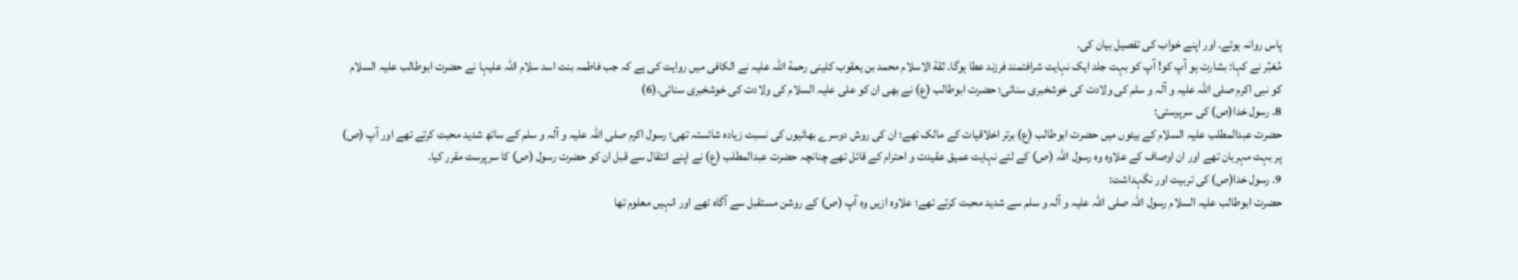پاس روانہ ہوئے. اور اپنے خواب کی تفصیل بیان کی.
مُعَبِّر نے کہا: بشارت ہو آپ کو! آپ کو بہت جلد ایک نہایت شرافتمند فرزند عطا ہوگا. ثقة الاسلام محمد بن یعقوب کلینی رحمة اللہ علیہ نے الکافی میں روایت کی ہے کہ جب فاطمہ بنت اسد سلام اللہ علیہا نے حضرت ابوطالب علیہ السلام کو نبی اکرم صلی اللہ علیہ و آلہ و سلم کی ولادت کی خوشخبری سنائی؛ حضرت ابوطالب (ع) نے بھی ان کو علی علیہ السلام کی ولادت کی خوشخبری سنائی.(6)
8. رسول خدا(ص) کی سرپرستی:
حضرت عبدالمطلب علیہ السلام کے بیٹوں میں حضرت ابوطالب (ع) برتر اخلاقیات کے مالک تھے؛ ان کی روش دوسرے بھائیوں کی نسبت زیادہ شائستہ تھی؛ رسول اکرم صلی اللہ علیہ و آلہ و سلم کے ساتھ شدید محبت کرتے تھے اور آپ (ص) پر بہت مہربان تھے اور ان اوصاف کے علاوہ وہ رسول اللہ (ص) کے لئے نہایت عمیق عقیدت و احترام کے قائل تھے چنانچہ حضرت عبدالمطلب (ع) نے اپنے انتقال سے قبل ان کو حضرت رسول (ص) کا سرپرست مقرر کیا.
9. رسول خدا(ص) کی تربیت اور نگہداشت:
حضرت ابوطالب علیہ السلام رسول اللہ صلی اللہ علیہ و آلہ و سلم سے شدید محبت کرتے تھے؛ علاوہ ازیں وہ آپ (ص) کے روشن مستقبل سے آگاہ تھے اور انہیں معلوم تھا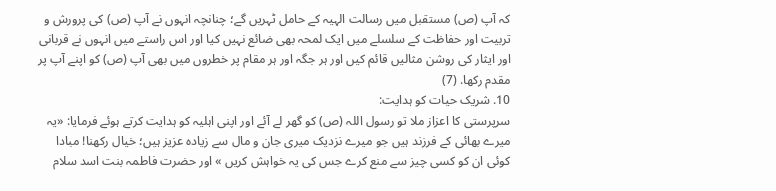کہ آپ (ص) مستقبل میں رسالت الہیہ کے حامل ٹہریں گے؛ چنانچہ انہوں نے آپ (ص) کی پرورش و تربیت اور حفاظت کے سلسلے میں ایک لمحہ بھی ضائع نہیں کیا اور اس راستے میں انہوں نے قربانی اور ایثار کی روشن مثالیں قائم کیں اور ہر جگہ اور ہر مقام پر خطروں میں بھی آپ (ص) کو اپنے آپ پر مقدم رکھا. (7)
10. شریک حیات کو ہدایت:
سرپرستی کا اعزاز ملا تو رسول اللہ (ص) کو گھر لے آئے اور اپنی اہلیہ کو ہدایت کرتے ہوئے فرمایا: «یہ میرے بھائی کے فرزند ہیں جو میرے نزدیک میری جان و مال سے زیادہ عزیز ہیں؛ خیال رکھنا! مبادا کوئی ان کو کسی چیز سے منع کرے جس کی یہ خواہش کریں » اور حضرت فاطمہ بنت اسد سلام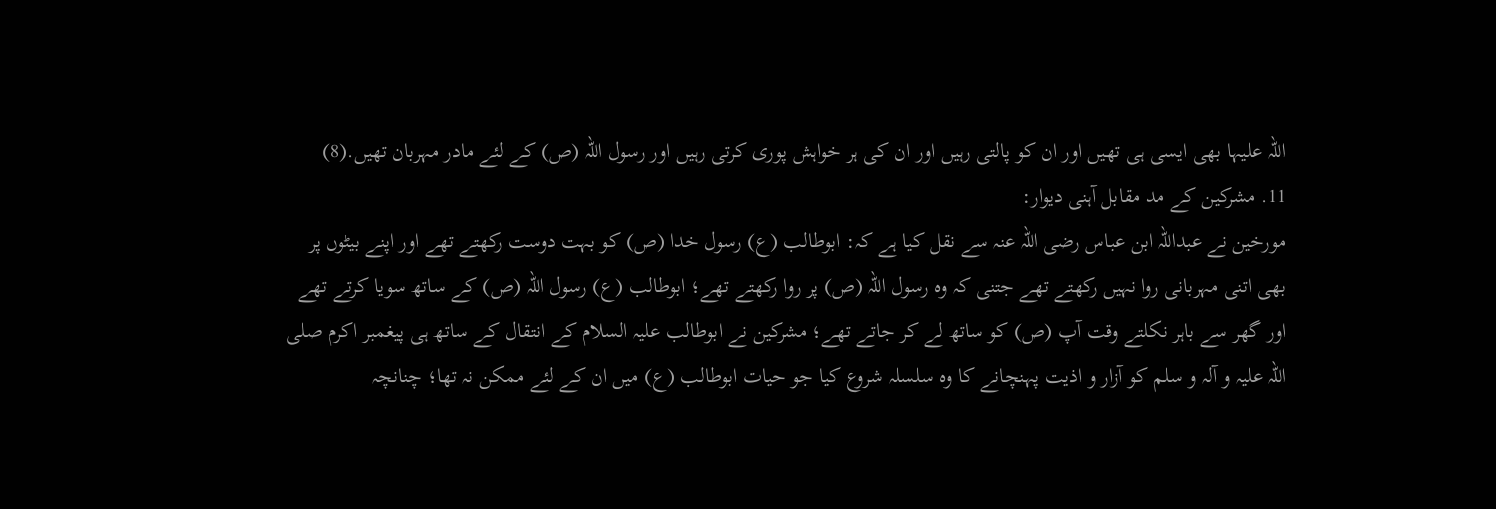اللہ علیہا بھی ایسی ہی تھیں اور ان کو پالتی رہیں اور ان کی ہر خواہش پوری کرتی رہیں اور رسول اللہ (ص) کے لئے مادر مہربان تھیں.(8)
11. مشرکین کے مد مقابل آہنی دیوار:
مورخین نے عبداللہ ابن عباس رضی اللہ عنہ سے نقل کیا ہے کہ: ابوطالب (ع) رسول خدا (ص) کو بہت دوست رکھتے تھے اور اپنے بیٹوں پر بھی اتنی مہربانی روا نہیں رکھتے تھے جتنی کہ وہ رسول اللہ (ص) پر روا رکھتے تھے؛ ابوطالب (ع) رسول اللہ (ص) کے ساتھ سویا کرتے تھے اور گھر سے باہر نکلتے وقت آپ (ص) کو ساتھ لے کر جاتے تھے؛ مشرکین نے ابوطالب علیہ السلام کے انتقال کے ساتھ ہی پیغمبر اکرم صلی اللہ علیہ و آلہ و سلم کو آزار و اذیت پہنچانے کا وہ سلسلہ شروع کیا جو حیات ابوطالب (ع) میں ان کے لئے ممکن نہ تھا؛ چنانچہ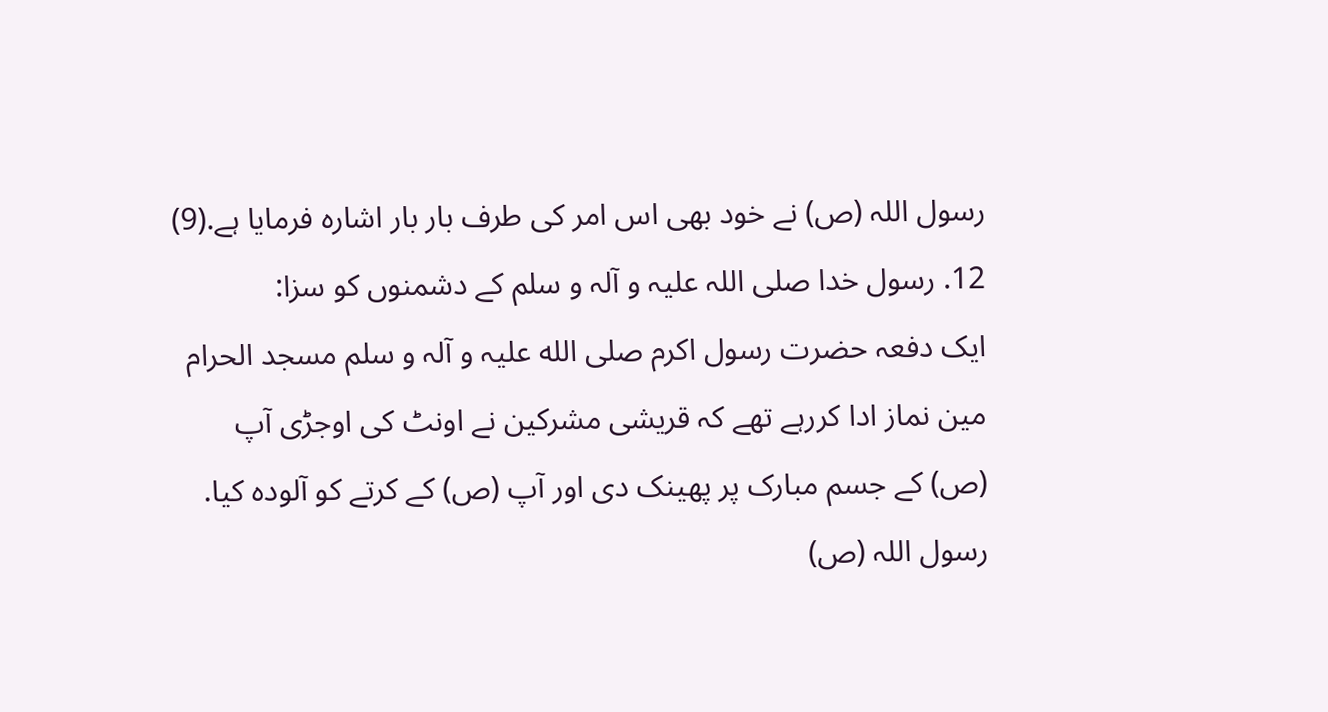رسول اللہ (ص) نے خود بھی اس امر کی طرف بار بار اشارہ فرمایا ہے.(9)
12. رسول خدا صلی اللہ علیہ و آلہ و سلم کے دشمنوں کو سزا:
ایک دفعہ حضرت رسول اکرم صلی الله علیہ و آلہ و سلم مسجد الحرام مین نماز ادا کررہے تھے کہ قریشی مشرکین نے اونٹ کی اوجڑی آپ (ص) کے جسم مبارک پر پھینک دی اور آپ (ص) کے کرتے کو آلودہ کیا. رسول اللہ (ص)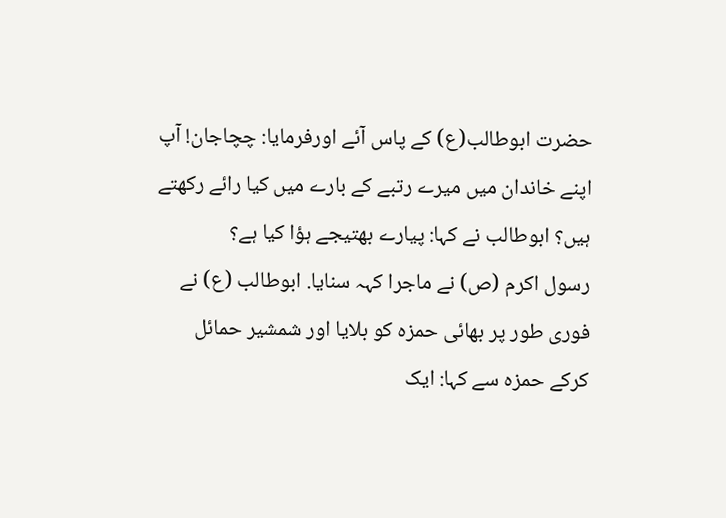حضرت ابوطالب(ع) کے پاس آئے اورفرمایا: چچاجان! آپ اپنے خاندان میں میرے رتبے کے بارے میں کیا رائے رکھتے ہیں؟ ابوطالب نے کہا: پیارے بھتیجے ہؤا کیا ہے؟
رسول اکرم (ص) نے ماجرا کہہ سنایا. ابوطالب (ع) نے فوری طور پر بھائی حمزہ کو بلایا اور شمشیر حمائل کرکے حمزہ سے کہا: ایک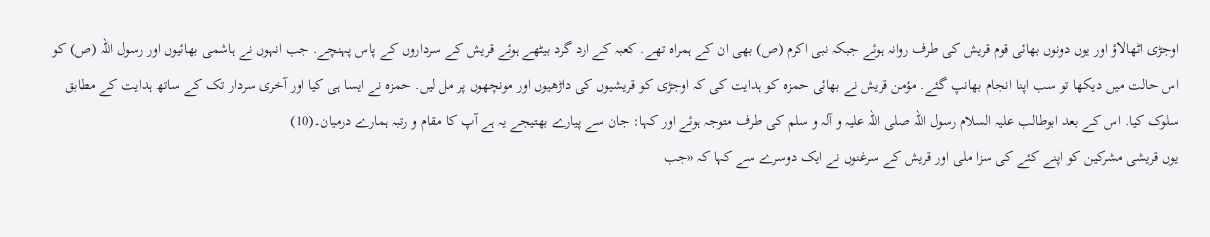اوجڑی اٹھالاؤ اور یوں دونوں بھائی قوم قریش کی طرف روانہ ہوئے جبکہ نبی اکرم (ص) بھی ان کے ہمراہ تھے. کعبہ کے ارد گرد بیٹھے ہوئے قریش کے سرداروں کے پاس پہنچے. جب انہوں نے ہاشمی بھائیوں اور رسول اللہ (ص) کو اس حالت میں دیکھا تو سب اپنا انجام بھانپ گئے. مؤمن قریش نے بھائی حمزہ کو ہدایت کی کہ اوجڑی کو قریشیوں کی داڑھیوں اور مونچھوں پر مل لیں. حمزہ نے ایسا ہی کیا اور آخری سردار تک کے ساتھ ہدایت کے مطابق سلوک کیا. اس کے بعد ابوطالب علیہ السلام رسول اللہ صلی اللہ علیہ و آلہ و سلم کی طرف متوجہ ہوئے اور کہا: جان سے پیارے بھتیجے یہ ہے آپ کا مقام و رتبہ ہمارے درمیان۔(10)
یوں قریشی مشرکین کو اپنے کئے کی سزا ملی اور قریش کے سرغنوں نے ایک دوسرے سے کہا کہ «جب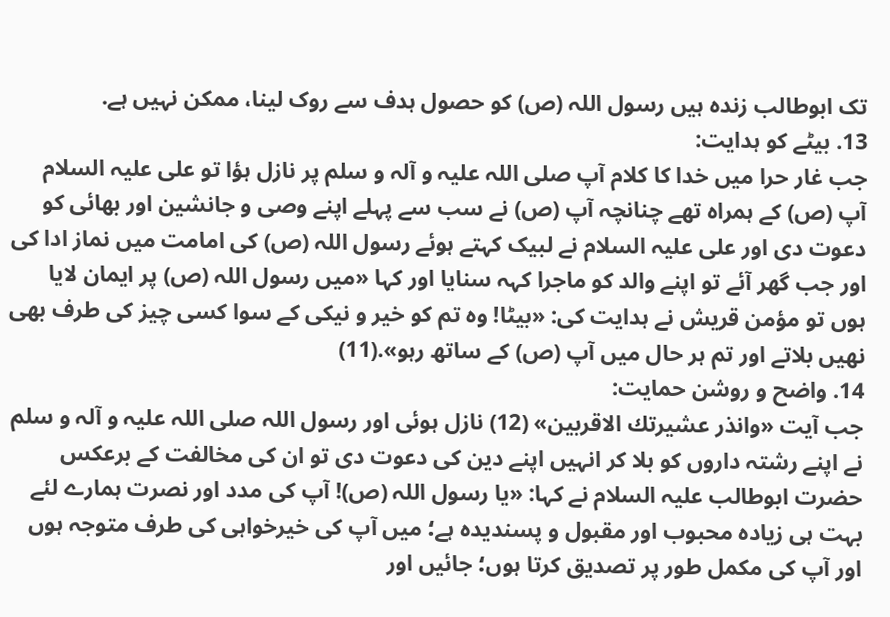تک ابوطالب زندہ ہیں رسول اللہ (ص) کو حصول ہدف سے روک لینا، ممکن نہیں ہے.
13. بیٹے کو ہدایت:
جب غار حرا میں خدا کا کلام آپ صلی اللہ علیہ و آلہ و سلم پر نازل ہؤا تو علی علیہ السلام آپ (ص) کے ہمراہ تھے چنانچہ آپ (ص) نے سب سے پہلے اپنے وصی و جانشین اور بھائی کو دعوت دی اور علی علیہ السلام نے لبیک کہتے ہوئے رسول اللہ (ص) کی امامت میں نماز ادا کی اور جب گھر آئے تو اپنے والد کو ماجرا کہہ سنایا اور کہا «میں رسول اللہ (ص) پر ایمان لایا ہوں تو مؤمن قریش نے ہدایت کی: «بیٹا! وہ تم کو خیر و نیکی کے سوا کسی چیز کی طرف بھی نھیں بلاتے اور تم ہر حال میں آپ (ص) کے ساتھ رہو».(11)
14. واضح و روشن حمایت:
جب آیت «وانذر عشيرتك الاقربين» (12) نازل ہوئی اور رسول اللہ صلی اللہ علیہ و آلہ و سلم نے اپنے رشتہ داروں کو بلا کر انہیں اپنے دین کی دعوت دی تو ان کی مخالفت کے برعکس حضرت ابوطالب علیہ السلام نے کہا: «یا رسول اللہ (ص)! آپ کی مدد اور نصرت ہمارے لئے بہت ہی زیادہ محبوب اور مقبول و پسندیدہ ہے؛ میں آپ کی خیرخواہی کی طرف متوجہ ہوں اور آپ کی مکمل طور پر تصدیق کرتا ہوں؛ جائیں اور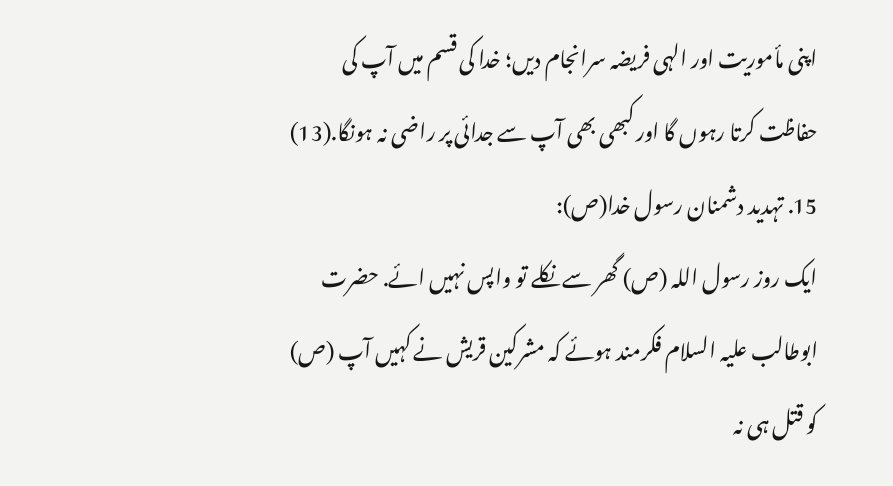اپنی مأموریت اور الہی فریضہ سرانجام دیں؛ خدا کی قسم میں آپ کی حفاظت کرتا رہوں گا اور کبھی بھی آپ سے جدائی پر راضی نہ ہونگا.(13)
15. تہديد دشمنان رسول خدا(ص):
ایک روز رسول اللہ (ص) گھر سے نکلے تو واپس نہیں ائے. حضرت ابوطالب علیہ السلام فکرمند ہوئے کہ مشرکین قریش نے کہیں آپ (ص) کو قتل ہی نہ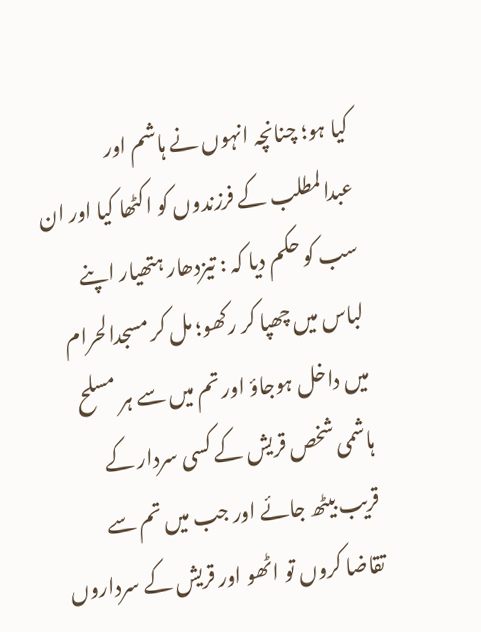کیا ہو؛ چنانچہ انہوں نے ہاشم اور عبدالمطلب کے فرزندوں کو اکٹھا کیا اور ان سب کو حکم دیا کہ : تیزدھار ہتھیار اپنے لباس میں چھپا کر رکھو؛ مل کر مسجدالحرام میں داخل ہوجاؤ اور تم میں سے ہر مسلح ہاشمی شخص قریش کے کسی سردار کے قریب بیٹھ جائے اور جب میں تم سے تقاضا کروں تو اٹھو اور قریش کے سرداروں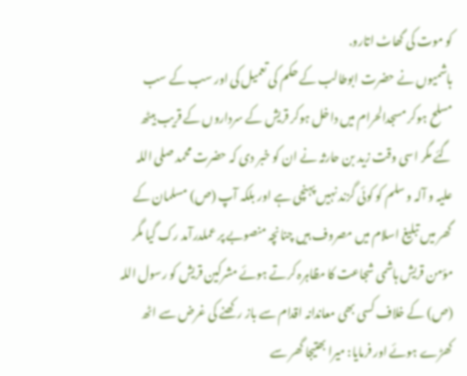کو موت کی گھاٹ اتارو.
ہاشمیوں نے حضرت ابوطالب کے حکم کی تعمیل کی اور سب کے سب مسلح ہوکر مسجدالحرام میں داخل ہوکر قریش کے سرداروں کے قریب بیٹھ گئے مگر اسی وقت زید بن حارثہ نے ان کو خبر دی کہ حضرت محمد صلی اللہ علیہ و آلہ و سلم کو کوئی گزند نہیں پہنچی ہے اور بلکہ آپ (ص) مسلمان کے گھر میں تبلیغ اسلام میں مصروف ہیں چنانچہ منصوبے پر عملدرآمد رک گیا مگر مؤمن قریش ہاشمی شجاعت کا مظاہرہ کرتے ہوئے مشرکین قریش کو رسول اللہ (ص) کے خلاف کسی بھی معاندانہ اقدام سے باز رکھنے کی غرض سے اٹھ کھڑے ہوئے اور فرمایا: میرا بھتیجا گھر سے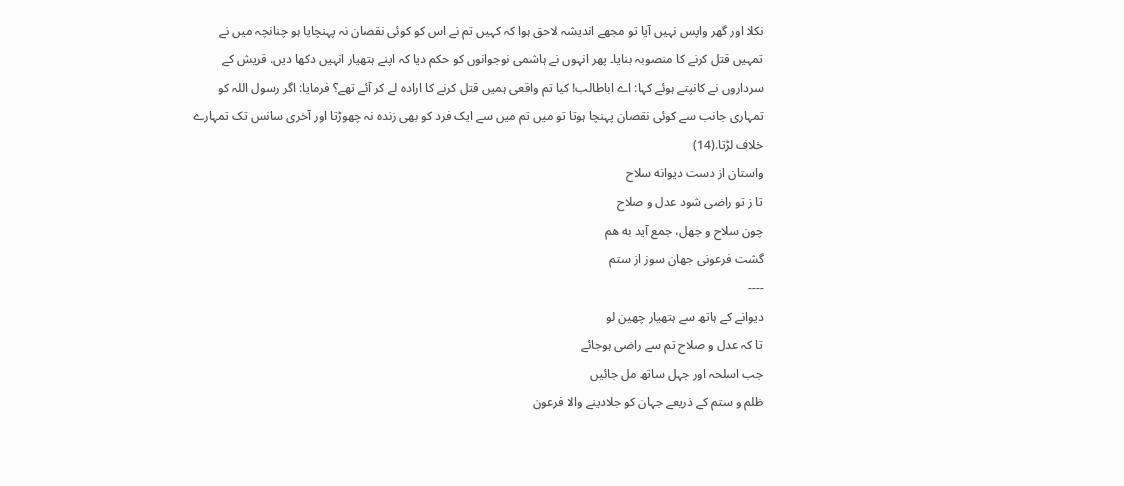نکلا اور گھر واپس نہیں آیا تو مجھے اندیشہ لاحق ہوا کہ کہیں تم نے اس کو کوئی نقصان نہ پہنچایا ہو چنانچہ میں نے تمہیں قتل کرنے کا منصوبہ بنایا۔ پھر انہوں نے ہاشمی نوجوانوں کو حکم دیا کہ اپنے ہتھیار انہیں دکھا دیں. قریش کے سرداروں نے کانپتے ہوئے کہا: اے اباطالب! کیا تم واقعی ہمیں قتل کرنے کا ارادہ لے کر آئے تھے؟ فرمایا: اگر رسول اللہ کو تمہاری جانب سے کوئی نقصان پہنچا ہوتا تو میں تم میں سے ایک فرد کو بھی زندہ نہ چھوڑتا اور آخری سانس تک تمہارے خلاف لڑتا.(14)
واستان از دست ديوانه سلاح
تا ز تو راضی شود عدل و صلاح
چون سلاح و جهل، جمع آيد به هم
گشت فرعونی جهان سوز از ستم
----
دیوانے کے ہاتھ سے ہتھیار چھین لو
تا کہ عدل و صلاح تم سے راضی ہوجائے
جب اسلحہ اور جہل ساتھ مل جائیں
ظلم و ستم کے ذریعے جہان کو جلادینے والا فرعون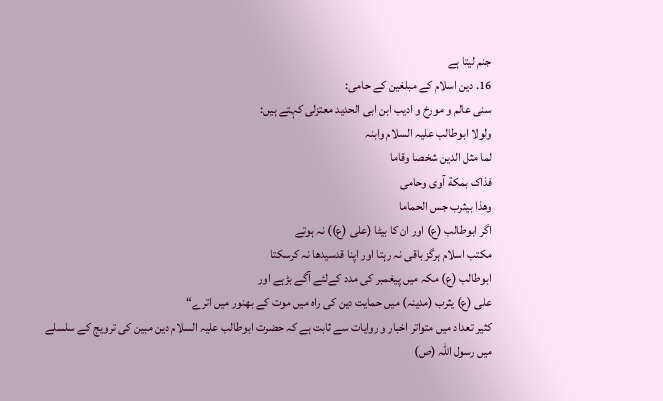جنم لیتا ہے
16. دین اسلام کے مبلغین کے حامی:
سنی عالم و مورخ و ادیب ابن ابی الحدید معتزلی کہتے ہیں:
ولولا ابوطالب علیہ السلام وابنہ
لما مثل الدین شخصا وقاما
فذاک بمکة آوی وحامی
وھذا بیثرب جس الحماما
اگر ابوطالب (ع) اور ان کا بیٹا (علی (ع)) نہ ہوتے
مکتب اسلام ہرگز باقی نہ رہتا اور اپنا قدسیدھا نہ کرسکتا
ابوطالب (ع) مکہ میں پیغمبر کی مدد کےلئے آگے بڑہے اور
علی (ع) یثرب (مدینہ) میں حمایت دین کی راہ میں موت کے بھنور میں اترے“
کثیر تعداد میں متواتر اخبار و روایات سے ثابت ہے کہ حضرت ابوطالب علیہ السلام دین مبین کی ترویج کے سلسلے میں رسول اللہ (ص)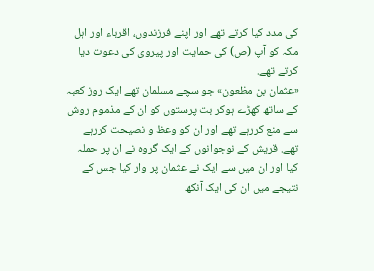کی مدد کیا کرتے تھے اور اپنے فرزندوں، اقرباء اور اہل مکہ کو آپ (ص) کی حمایت اور پیروی کی دعوت دیا کرتے تھے.
«عثمان بن مظعون» جو سچے مسلمان تھے ایک روز کعبہ کے ساتھ کھڑے ہوکر بت پرستوں کو ان کے مذموم روش سے منع کررہے تھے اور ان کو وعظ و نصیحت کررہے تھے. قریش کے نوجوانوں کے ایک گروہ نے ان پر حملہ کیا اور ان میں سے ایک نے عثمان پر وار کیا جس کے نتیجے میں ان کی ایک آنكھ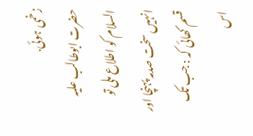زخمی ہوئی.
حضرت ابوطالب علیہ السلام کو اطلاع ملی تو انہیں سخت صدمہ پہنچا اور قسم کھائی کہ : جب تک اس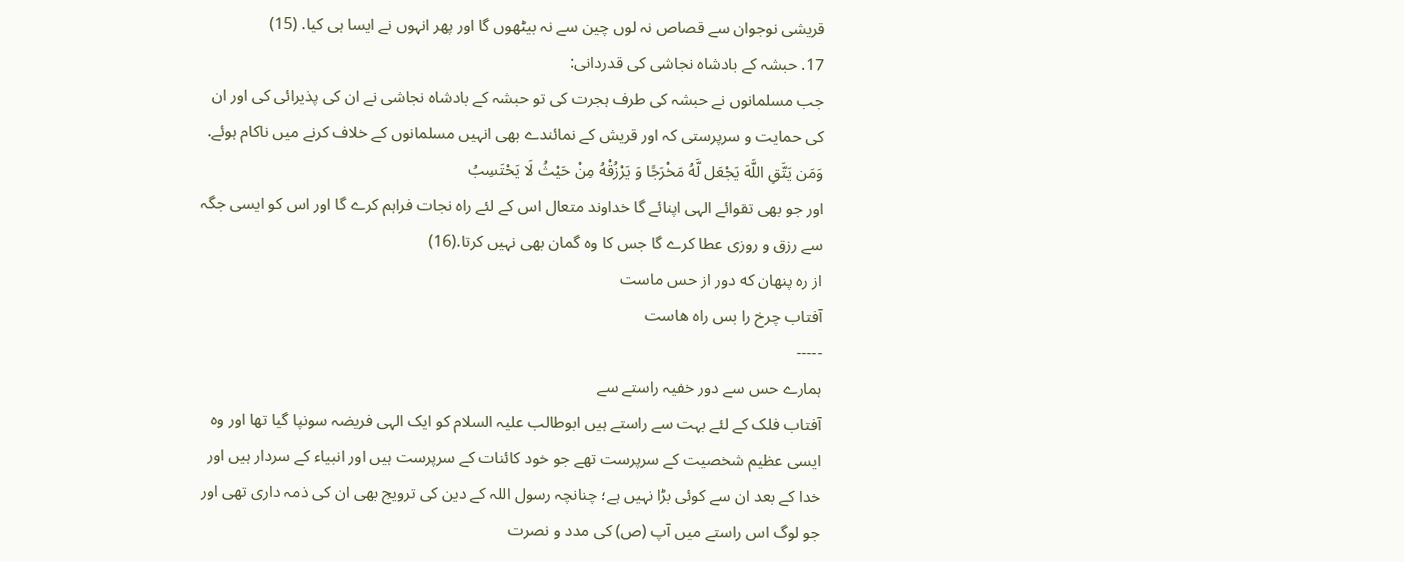قریشی نوجوان سے قصاص نہ لوں چین سے نہ بیٹھوں گا اور پھر انہوں نے ایسا ہی کیا. (15)
17. حبشہ کے بادشاہ نجاشی کی قدردانی:
جب مسلمانوں نے حبشہ کی طرف ہجرت کی تو حبشہ کے بادشاہ نجاشی نے ان کی پذیرائی کی اور ان کی حمایت و سرپرستی کہ اور قریش کے نمائندے بھی انہیں مسلمانوں کے خلاف کرنے میں ناکام ہوئے.
وَمَن يَتَّقِ اللَّهَ يَجْعَل لَّهُ مَخْرَجًا وَ يَرْزُقْهُ مِنْ حَيْثُ لَا يَحْتَسِبُ
اور جو بھی تقوائے الہی اپنائے گا خداوند متعال اس کے لئے راہ نجات فراہم کرے گا اور اس کو ایسی جگہ سے رزق و روزی عطا کرے گا جس کا وہ گمان بھی نہیں کرتا.(16)
از ره پنهان كه دور از حس ماست
آفتاب چرخ را بس راه هاست
-----
ہمارے حس سے دور خفیہ راستے سے
آفتاب فلک کے لئے بہت سے راستے ہیں ابوطالب علیہ السلام کو ایک الہی فریضہ سونپا گیا تھا اور وہ ایسی عظیم شخصیت کے سرپرست تھے جو خود کائنات کے سرپرست ہیں اور انبیاء کے سردار ہیں اور خدا کے بعد ان سے کوئی بڑا نہیں ہے؛ چنانچہ رسول اللہ کے دین کی ترویج بھی ان کی ذمہ داری تھی اور جو لوگ اس راستے میں آپ (ص) کی مدد و نصرت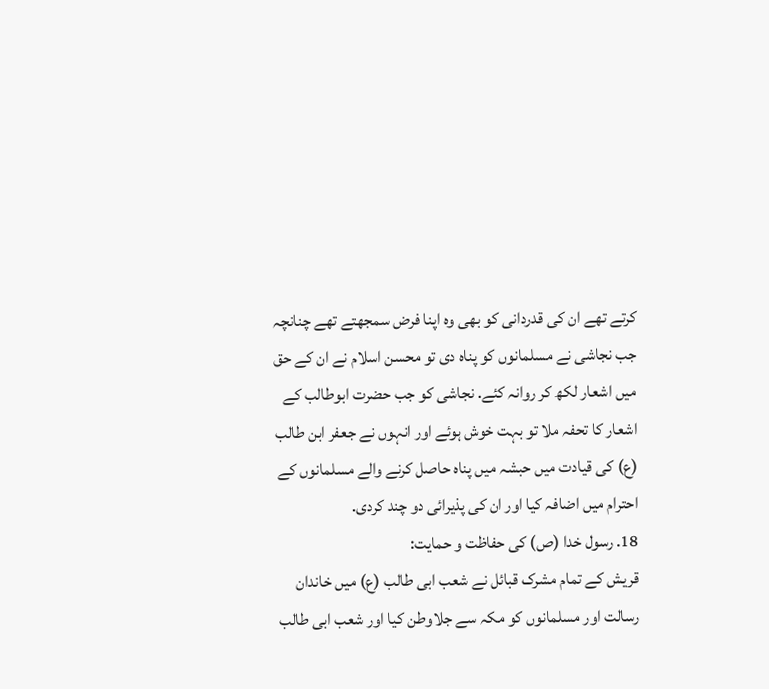کرتے تھے ان کی قدردانی کو بھی وہ اپنا فرض سمجهتے تھے چنانچہ جب نجاشی نے مسلمانوں کو پناہ دی تو محسن اسلام نے ان کے حق میں اشعار لکھ کر روانہ کئے. نجاشی کو جب حضرت ابوطالب کے اشعار کا تحفہ ملا تو بہت خوش ہوئے اور انہوں نے جعفر ابن طالب (ع) کی قیادت میں حبشہ میں پناہ حاصل کرنے والے مسلمانوں کے احترام میں اضافہ کیا اور ان کی پذیرائی دو چند کردی.
18. رسول خدا (ص) کی حفاظت و حمایت:
قریش کے تمام مشرک قبائل نے شعب ابی طالب (ع) میں خاندان رسالت اور مسلمانوں کو مکہ سے جلاوطن کیا اور شعب ابی طالب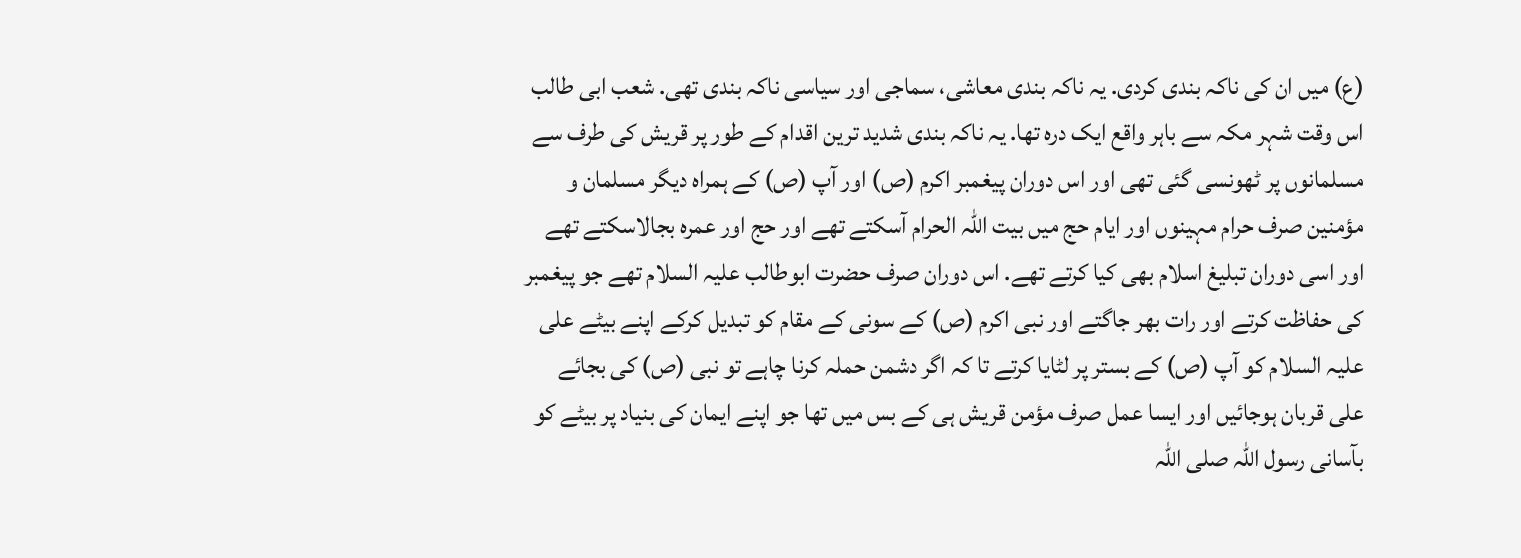(ع) میں ان کی ناکہ بندی کردی. یہ ناکہ بندی معاشی، سماجی اور سیاسی ناکہ بندی تھی. شعب ابی طالب اس وقت شہر مکہ سے باہر واقع ایک درہ تھا. یہ ناکہ بندی شدید ترین اقدام کے طور پر قریش کی طرف سے مسلمانوں پر ٹھونسی گئی تھی اور اس دوران پیغمبر اکرم (ص) اور آپ (ص) کے ہمراہ دیگر مسلمان و مؤمنین صرف حرام مہینوں اور ایام حج میں بیت اللہ الحرام آسکتے تھے اور حج اور عمرہ بجالاسکتے تھے اور اسی دوران تبلیغ اسلام بھی کیا کرتے تھے. اس دوران صرف حضرت ابوطالب علیہ السلام تھے جو پیغمبر کی حفاظت کرتے اور رات بهر جاگتے اور نبی اکرم (ص) کے سونی کے مقام کو تبدیل کرکے اپنے بیٹے علی علیہ السلام کو آپ (ص) کے بستر پر لٹایا کرتے تا کہ اگر دشمن حملہ کرنا چاہے تو نبی (ص) کی بجائے علی قربان ہوجائیں اور ایسا عمل صرف مؤمن قریش ہی کے بس میں تھا جو اپنے ایمان کی بنیاد پر بیٹے کو بآسانی رسول اللہ صلی اللہ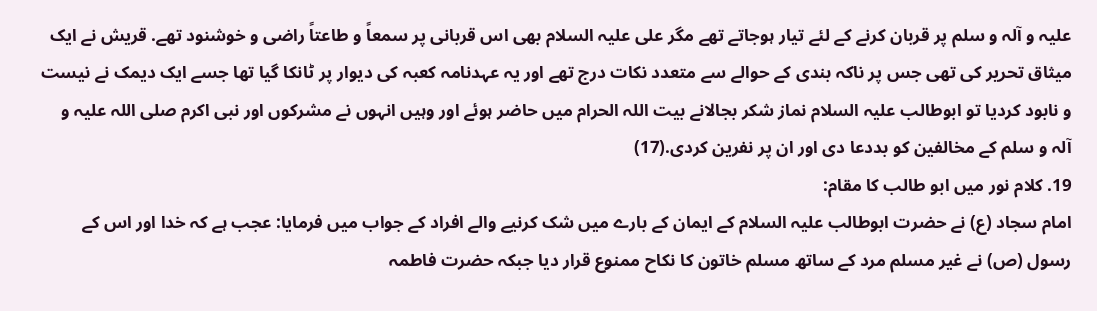علیہ و آلہ و سلم پر قربان کرنے کے لئے تیار ہوجاتے تھے مگر علی علیہ السلام بھی اس قربانی پر سمعاً و طاعتاً راضی و خوشنود تھے. قریش نے ایک میثاق تحریر کی تھی جس پر ناکہ بندی کے حوالے سے متعدد نکات درج تھے اور یہ عہدنامہ کعبہ کی دیوار پر ٹانکا گیا تھا جسے ایک دیمک نے نیست و نابود کردیا تو ابوطالب علیہ السلام نماز شکر بجالانے بیت اللہ الحرام میں حاضر ہوئے اور وہیں انہوں نے مشرکوں اور نبی اکرم صلی اللہ علیہ و آلہ و سلم کے مخالفین کو بددعا دی اور ان پر نفرین کردی.(17)
19. كلام نور میں ابو طالب کا مقام:
امام سجاد (ع) نے حضرت ابوطالب علیہ السلام کے ایمان کے بارے میں شک کرنیے والے افراد کے جواب میں فرمایا: عجب ہے کہ خدا اور اس کے رسول (ص) نے غیر مسلم مرد کے ساتھ مسلم خاتون کا نکاح ممنوع قرار دیا جبکہ حضرت فاطمہ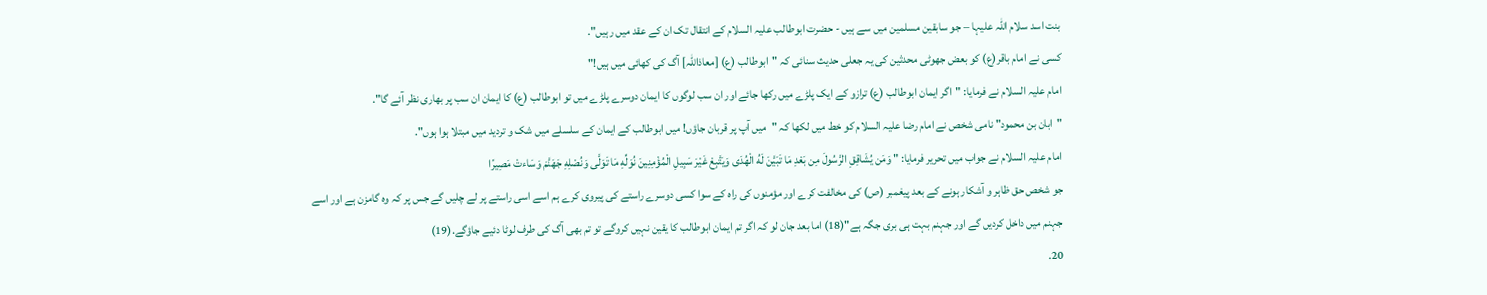بنت اسد سلام اللہ علیہا – جو سابقین مسلمین میں سے ہیں - حضرت ابوطالب علیہ السلام کے انتقال تک ان کے عقد میں رہیں".
کسی نے امام باقر(ع) کو بعض جھوٹی محدثین کی یہ جعلی حدیث سنائی کہ "ابوطالب (ع) [معاذاللہ] آگ کی کھائی میں ہیں!"
امام علیہ السلام نے فرمایا: "اگر ایمان ابوطالب (ع) ترازو کے ایک پلڑے میں رکها جائے اور ان سب لوگوں کا ایمان دوسرے پلڑے میں تو ابوطالب (ع) کا ایمان ان سب پر بهاری نظر آئے گا".
"ابان بن محمود" نامی شخص نے امام رضا علیہ السلام کو خط میں لکها کہ "میں آپ پر قربان جاؤں! میں ابوطالب کے ایمان کے سلسلے میں شک و تردید میں مبتلا ہوا ہوں".
امام علیہ السلام نے جواب میں تحریر فرمایا: " وَمَن يُشَاقِقِ الرَّسُولَ مِن بَعْدِ مَا تَبَيَّنَ لَهُ الْهُدَى وَيَتَّبِعْ غَيْرَ سَبِيلِ الْمُؤْمِنِينَ نُوَلِّهِ مَا تَوَلَّى وَنُصْلِهِ جَهَنَّمَ وَسَاءتْ مَصِيرًا
جو شخص حق ظاہر و آشکار ہونے کے بعد پیغمبر (ص) کی مخالفت کرے اور مؤمنوں کی راہ کے سوا کسی دوسرے راستے کی پیروی کرے ہم اسے اسی راستے پر لے چلیں گے جس پر کہ وہ گامزن ہے اور اسے جہنم میں داخل کردیں گے اور جہنم بہت ہی بری جگہ ہے"(18) اما بعد جان لو کہ اگر تم ایمان ابوطالب کا یقین نہیں کروگے تو تم بھی آگ کی طرف لوٹا دئیے جاؤگے.(19)
20.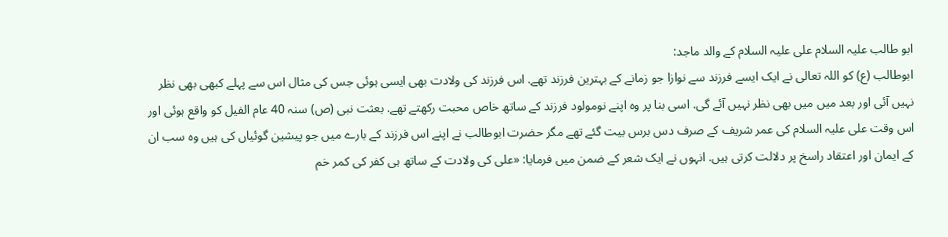ابو طالب علیہ السلام علی علیہ السلام کے والد ماجد:
ابوطالب (ع) کو اللہ تعالی نے ایک ایسے فرزند سے نوازا جو زمانے کے بہترین فرزند تھے. اس فرزند کی ولادت بھی ایسی ہوئی جس کی مثال اس سے پہلے کبھی بھی نظر نہیں آئی اور بعد میں میں بھی نظر نہیں آئے گی. اسی بنا پر وہ اپنے نومولود فرزند کے ساتھ خاص محبت رکهتے تھے. بعثت نبی (ص) سنہ 40 عام الفیل کو واقع ہوئی اور اس وقت علی علیہ السلام کی عمر شریف کے صرف دس برس بیت گئے تھے مگر حضرت ابوطالب نے اپنے اس فرزند کے بارے میں جو پیشین گوئیاں کی ہیں وہ سب ان کے ایمان اور اعتقاد راسخ پر دلالت کرتی ہیں. انہوں نے ایک شعر کے ضمن میں فرمایا: «علی کی ولادت کے ساتھ ہی کفر کی کمر خم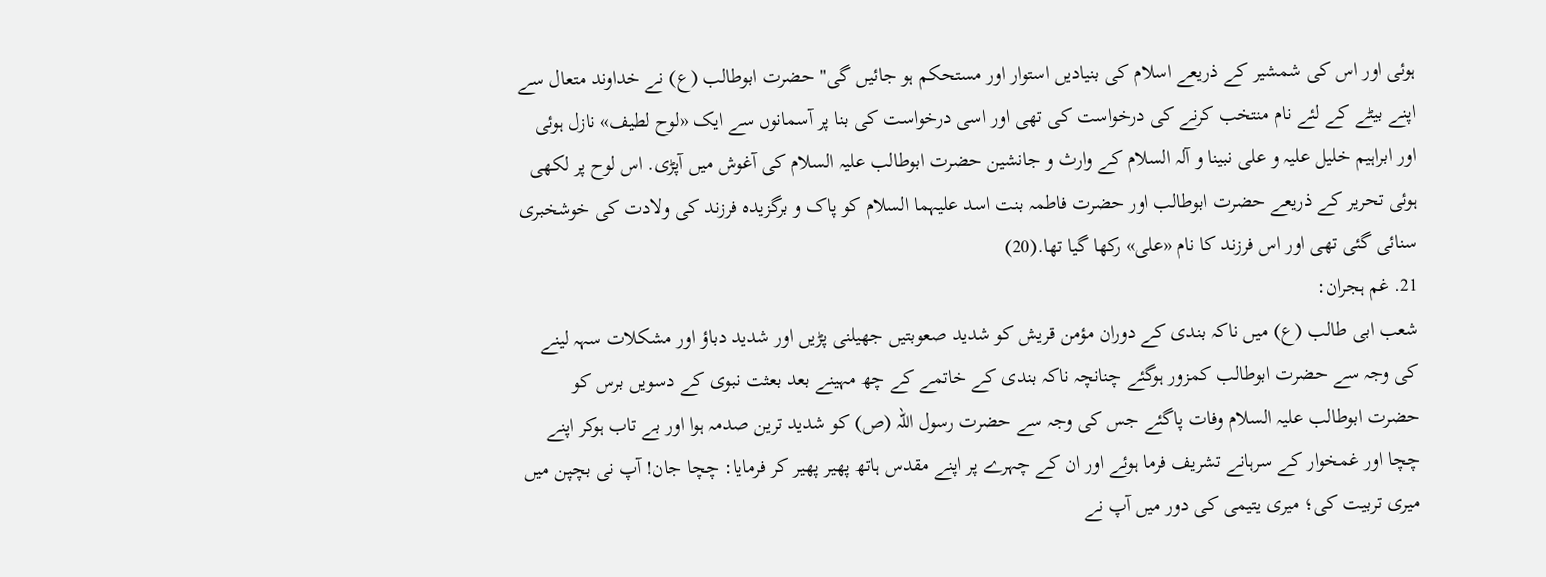ہوئی اور اس کی شمشیر کے ذریعے اسلام کی بنیادیں استوار اور مستحکم ہو جائیں گی" حضرت ابوطالب (ع) نے خداوند متعال سے اپنے بیٹے کے لئے نام منتخب کرنے کی درخواست کی تھی اور اسی درخواست کی بنا پر آسمانوں سے ایک «لوح لطیف» نازل ہوئی اور ابراہیم خلیل علیہ و علی نبینا و آلہ السلام کے وارث و جانشین حضرت ابوطالب علیہ السلام کی آغوش میں آپڑی. اس لوح پر لکهی ہوئی تحریر کے ذریعے حضرت ابوطالب اور حضرت فاطمہ بنت اسد علیہما السلام کو پاک و برگزیدہ فرزند کی ولادت کی خوشخبری سنائی گئی تھی اور اس فرزند کا نام «علی» رکها گیا تھا.(20)
21. غم ہجران:
شعب ابی طالب (ع) میں ناکہ بندی کے دوران مؤمن قریش کو شدید صعوبتیں جهیلنی پڑیں اور شدید دباؤ اور مشکلات سہہ لینے کی وجہ سے حضرت ابوطالب کمزور ہوگئے چنانچہ ناکہ بندی کے خاتمے کے چھ مہینے بعد بعثت نبوی کے دسویں برس کو حضرت ابوطالب علیہ السلام وفات پاگئے جس کی وجہ سے حضرت رسول اللہ (ص) کو شدید ترین صدمہ ہوا اور بے تاب ہوکر اپنے چچا اور غمخوار کے سرہانے تشریف فرما ہوئے اور ان کے چہرے پر اپنے مقدس ہاتھ پھیر پھیر کر فرمایا: چچا جان! آپ نی بچپن میں میری تربیت کی؛ میری یتیمی کی دور میں آپ نے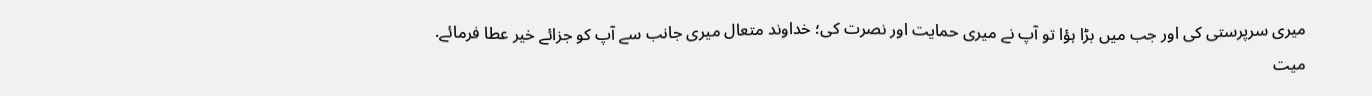میری سرپرستی کی اور جب میں بڑا ہؤا تو آپ نے میری حمایت اور نصرت کی؛ خداوند متعال میری جانب سے آپ کو جزائے خیر عطا فرمائے. میت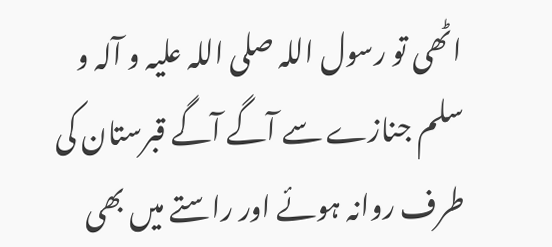اٹھی تو رسول اللہ صلی اللہ علیہ و آلہ و سلم جنازے سے آگے آگے قبرستان کی طرف روانہ ہوئے اور راستے میں بھی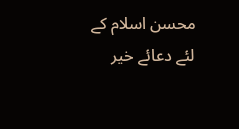محسن اسلام کے لئے دعائے خیر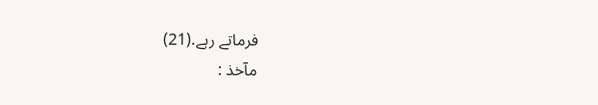فرماتے رہے.(21)
مآخذ :